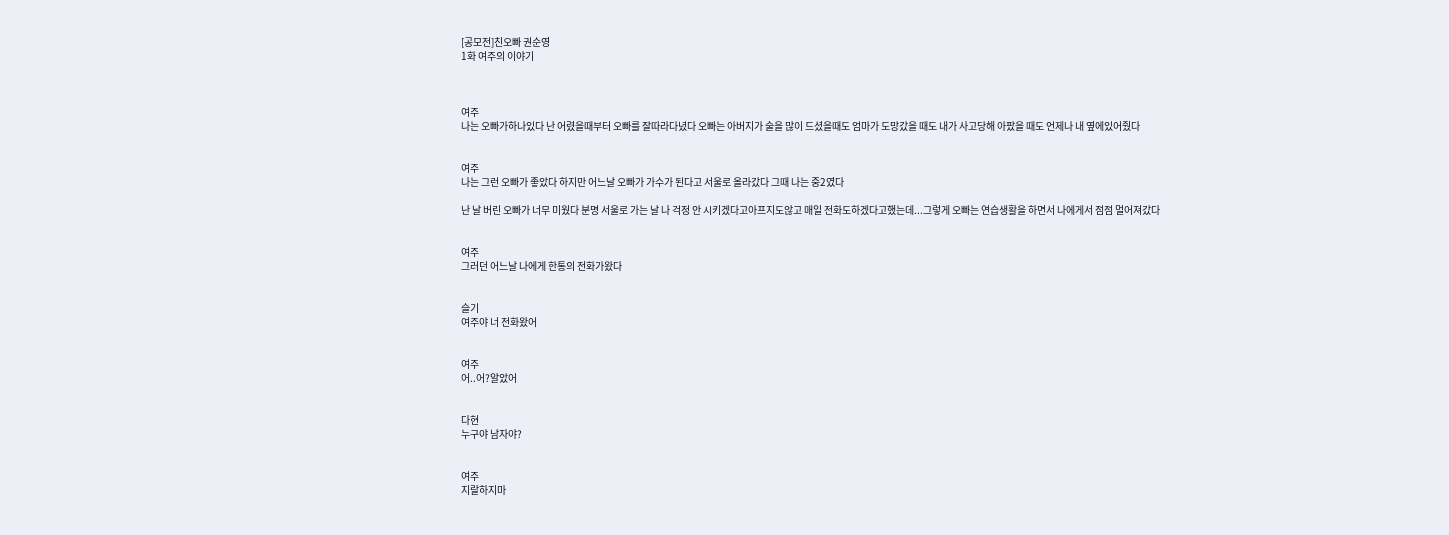[공모전]친오빠 권순영
1화 여주의 이야기



여주
나는 오빠가하나있다 난 어렸을때부터 오빠를 잘따라다녔다 오빠는 아버지가 술을 많이 드셨을때도 엄마가 도망갔을 때도 내가 사고당해 아팠을 때도 언제나 내 옆에있어줬다


여주
나는 그런 오빠가 좋았다 하지만 어느날 오빠가 가수가 된다고 서울로 올라갔다 그때 나는 중2였다

난 날 버린 오빠가 너무 미웠다 분명 서울로 가는 날 나 걱정 안 시키겠다고아프지도않고 매일 전화도하겠다고했는데...그렇게 오빠는 연습생활을 하면서 나에게서 점점 멀어져갔다


여주
그러던 어느날 나에게 한통의 전화가왔다


슬기
여주야 너 전화왔어


여주
어..어?알았어


다현
누구야 남자야?


여주
지랄하지마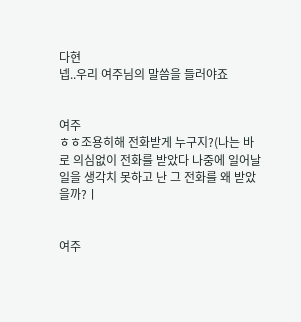다현
넵..우리 여주님의 말씀을 들러야죠


여주
ㅎㅎ조용히해 전화받게 누구지?(나는 바로 의심없이 전화를 받았다 나중에 일어날 일을 생각치 못하고 난 그 전화를 왜 받았을까?ㅣ


여주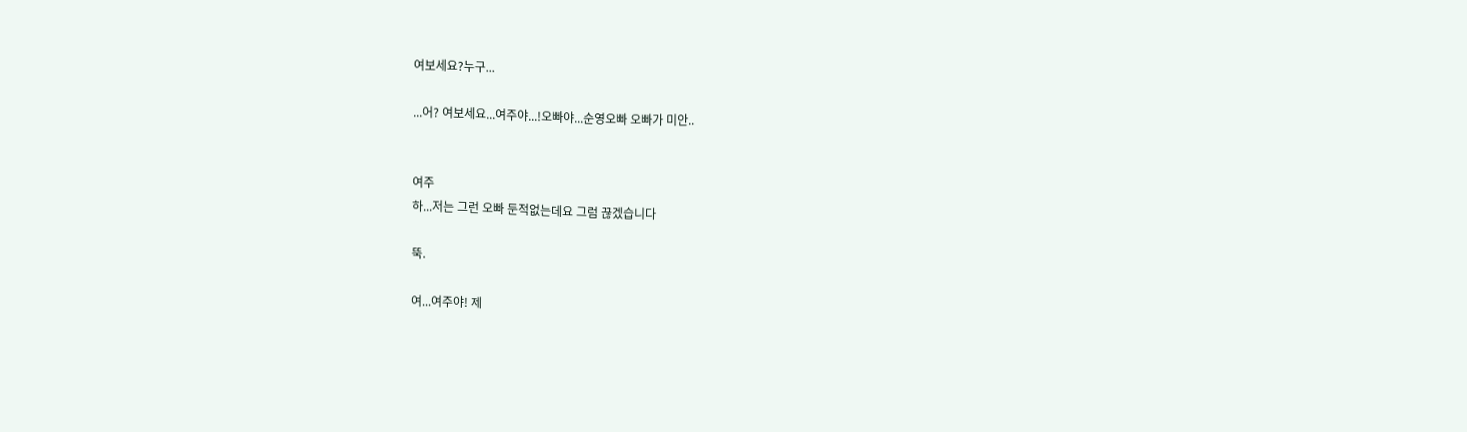여보세요?누구...

...어? 여보세요...여주야...!오빠야...순영오빠 오빠가 미안..


여주
하...저는 그런 오빠 둔적없는데요 그럼 끊겠습니다

뚝.

여...여주야! 제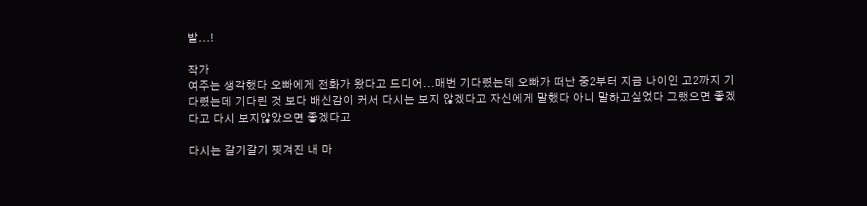발...!

작가
여주는 생각했다 오빠에게 전화가 왔다고 드디어...매번 기다렸는데 오빠가 떠난 중2부터 지금 나이인 고2까지 기다렸는데 기다린 것 보다 배신감이 커서 다시는 보지 않겠다고 자신에게 말했다 아니 말하고싶었다 그랬으면 좋겠다고 다시 보지않았으면 좋겠다고

다시는 갈기갈기 찟겨진 내 마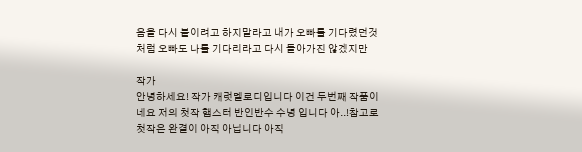음을 다시 붙이려고 하지말라고 내가 오빠를 기다렸던것처럼 오빠도 나를 기다리라고 다시 돌아가진 않겠지만

작가
안녕하세요! 작가 캐럿멜로디입니다 이건 두번째 작품이네요 저의 첫작 햄스터 반인반수 수녕 입니다 아..!참고로 첫작은 완결이 아직 아닙니다 아직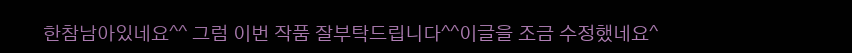한참남아있네요^^ 그럼 이번 작품 잘부탁드립니다^^이글을 조금 수정했네요^